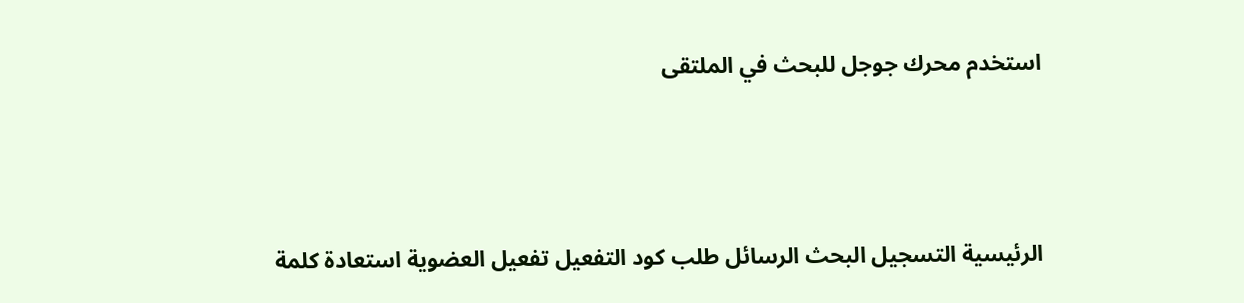استخدم محرك جوجل للبحث في الملتقى



الرئيسية التسجيل البحث الرسائل طلب كود التفعيل تفعيل العضوية استعادة كلمة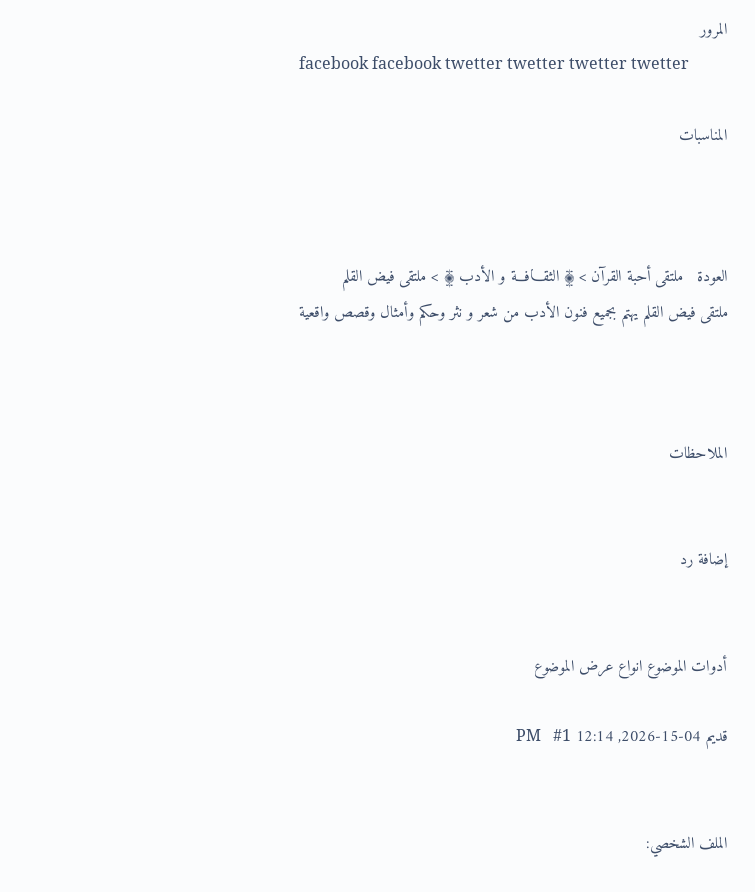المرور
facebook facebook twetter twetter twetter twetter

المناسبات



العودة   ملتقى أحبة القرآن > ۩ الثقـــافـــة و الأدب ۩ > ملتقى فيض القلم
ملتقى فيض القلم يهتم بجميع فنون الأدب من شعر و نثر وحكم وأمثال وقصص واقعية



الملاحظات


إضافة رد


أدوات الموضوع انواع عرض الموضوع

قديم 04-15-2026, 12:14 PM   #1


الملف الشخصي: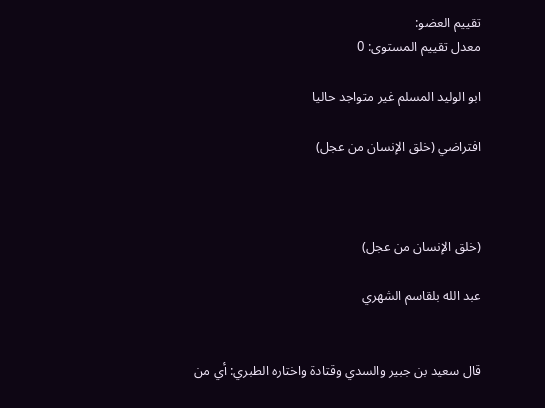تقييم العضو:
معدل تقييم المستوى: 0

ابو الوليد المسلم غير متواجد حاليا

افتراضي (خلق الإنسان من عجل)



(خلق الإنسان من عجل)

عبد الله بلقاسم الشهري


قال سعيد بن جبير والسدي وقتادة واختاره الطبري: أي من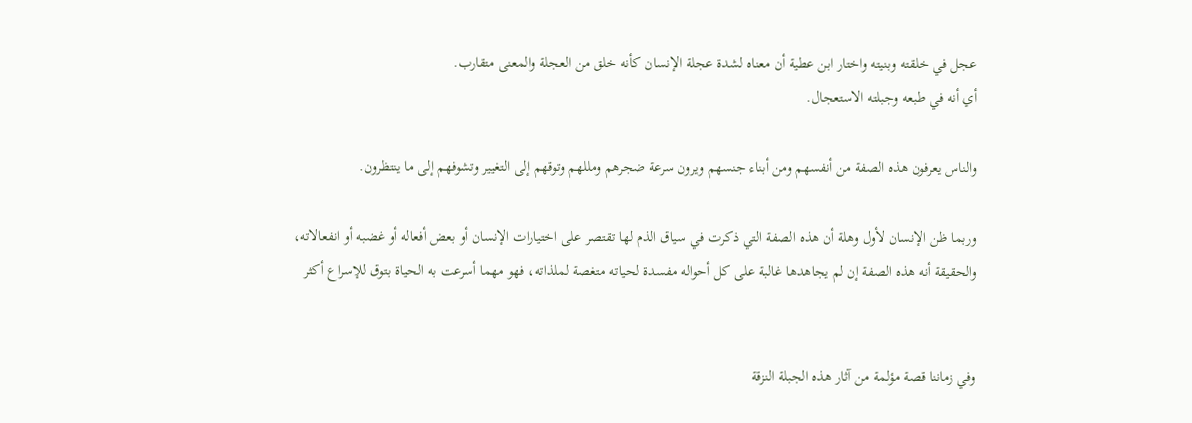عجل في خلقته وبنيته واختار ابن عطية أن معناه لشدة عجلة الإنسان كأنه خلق من العجلة والمعنى متقارب.
أي أنه في طبعه وجبلته الاستعجال.

والناس يعرفون هذه الصفة من أنفسهم ومن أبناء جنسهم ويرون سرعة ضجرهم ومللهم وتوقهم إلى التغيير وتشوفهم إلى ما ينتظرون.

وربما ظن الإنسان لأول وهلة أن هذه الصفة التي ذكرت في سياق الذم لها تقتصر على اختيارات الإنسان أو بعض أفعاله أو غضبه أو انفعالاته، والحقيقة أنه هذه الصفة إن لم يجاهدها غالبة على كل أحواله مفسدة لحياته متغصة لملذاته، فهو مهما أسرعت به الحياة بتوق للإسراع أكثر


وفي زماننا قصة مؤلمة من آثار هذه الجبلة النزقة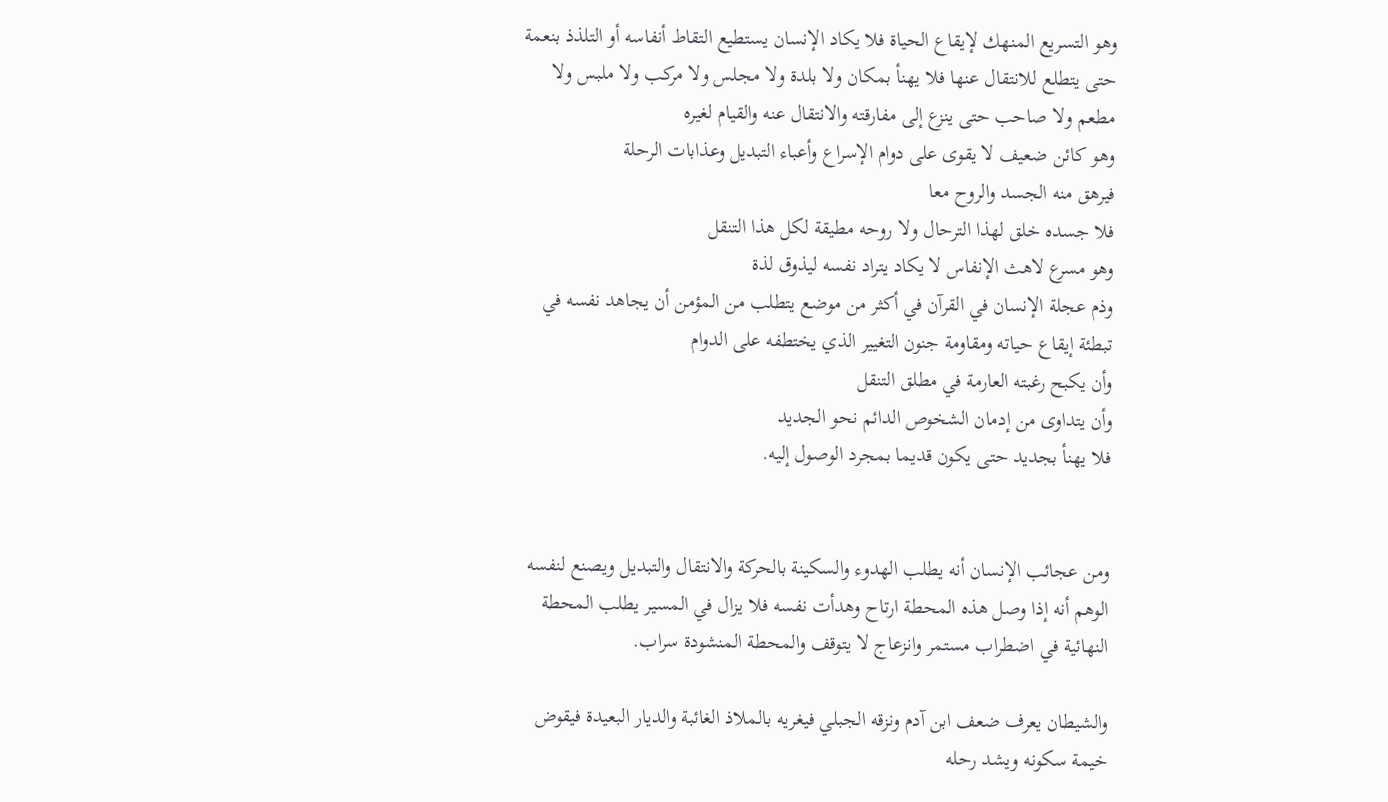وهو التسريع المنهك لإيقاع الحياة فلا يكاد الإنسان يستطيع التقاط أنفاسه أو التلذذ بنعمة حتى يتطلع للانتقال عنها فلا يهنأ بمكان ولا بلدة ولا مجلس ولا مركب ولا ملبس ولا مطعم ولا صاحب حتى ينزع إلى مفارقته والانتقال عنه والقيام لغيره
وهو كائن ضعيف لا يقوى على دوام الإسراع وأعباء التبديل وعذابات الرحلة
فيرهق منه الجسد والروح معا
فلا جسده خلق لهذا الترحال ولا روحه مطيقة لكل هذا التنقل
وهو مسرع لاهث الإنفاس لا يكاد يتراد نفسه ليذوق لذة
وذم عجلة الإنسان في القرآن في أكثر من موضع يتطلب من المؤمن أن يجاهد نفسه في تبطئة إيقاع حياته ومقاومة جنون التغيير الذي يختطفه على الدوام
وأن يكبح رغبته العارمة في مطلق التنقل
وأن يتداوى من إدمان الشخوص الدائم نحو الجديد
فلا يهنأ بجديد حتى يكون قديما بمجرد الوصول إليه.


ومن عجائب الإنسان أنه يطلب الهدوء والسكينة بالحركة والانتقال والتبديل ويصنع لنفسه الوهم أنه إذا وصل هذه المحطة ارتاح وهدأت نفسه فلا يزال في المسير يطلب المحطة النهائية في اضطراب مستمر وانزعاج لا يتوقف والمحطة المنشودة سراب.

والشيطان يعرف ضعف ابن آدم ونزقه الجبلي فيغريه بالملاذ الغائبة والديار البعيدة فيقوض خيمة سكونه ويشد رحله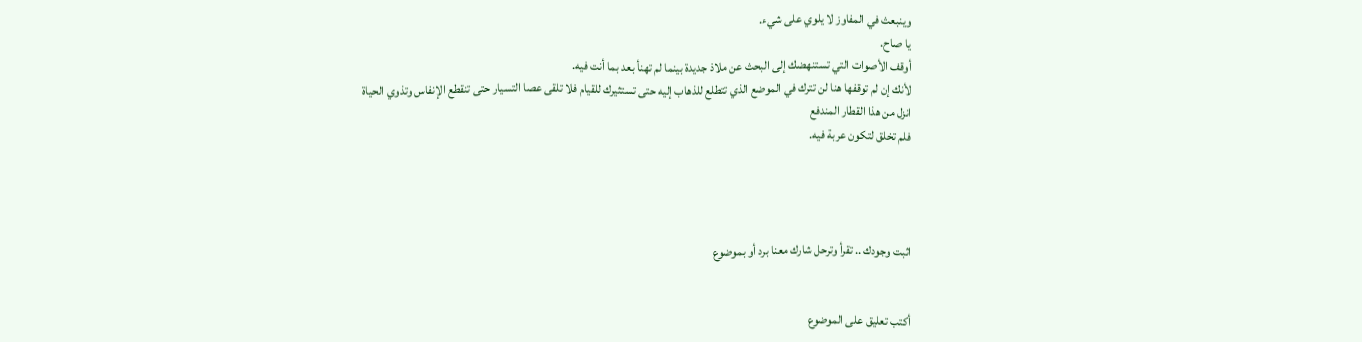وينبعث في المفاوز لا يلوي على شيء.
يا صاح.
أوقف الأصوات التي تستنهضك إلى البحث عن ملاذ جديدة بينما لم تهنأ بعد بما أنت فيه.
لأنك إن لم توقفها هنا لن تترك في الموضع الذي تتطلع للذهاب إليه حتى تستثيرك للقيام فلا تلقى عصا التسيار حتى تنقطع الإنفاس وتذوي الحياة
انزل من هذا القطار المندفع
فلم تخلق لتكون عربة فيه.




اثبت وجودك .. تقرأ وترحل شارك معنا برد أو بموضوع


أكتب تعليق على الموضوع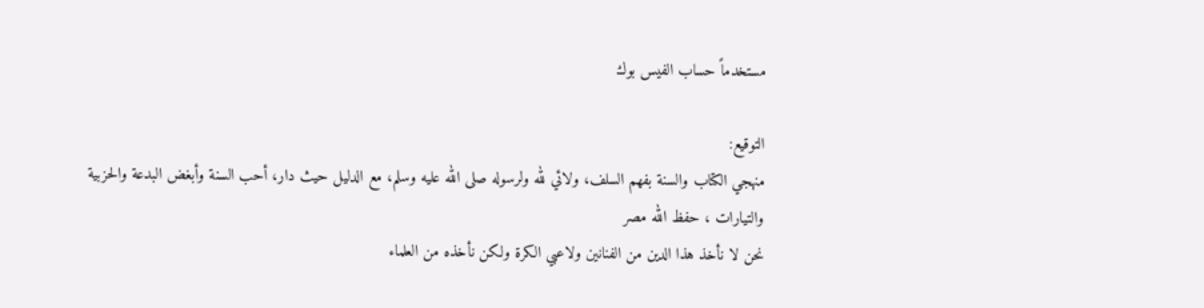مستخدماً حساب الفيس بوك

التوقيع:
منهجي الكتاب والسنة بفهم السلف، ولائي لله ولرسوله صلى الله عليه وسلم، مع الدليل حيث دار، أحب السنة وأبغض البدعة والحزبية والتيارات ، حفظ الله مصر
نحن لا نأخذ هذا الدين من الفنانين ولاعبي الكرة ولكن نأخذه من العلماء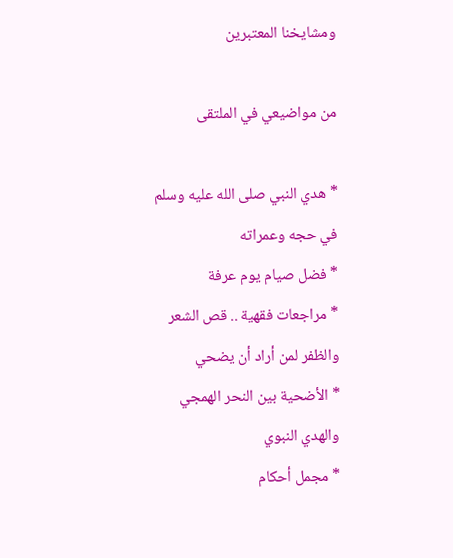ومشايخنا المعتبرين

من مواضيعي في الملتقى

* هدي النبي صلى الله عليه وسلم في حجه وعمراته
* فضل صيام يوم عرفة
* مراجعات فقهية .. قص الشعر والظفر لمن أراد أن يضحي
* الأضحية بين النحر الهمجي والهدي النبوي
* مجمل أحكام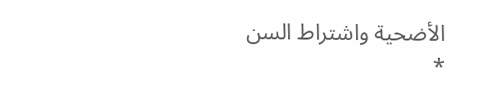الأضحية واشتراط السن
*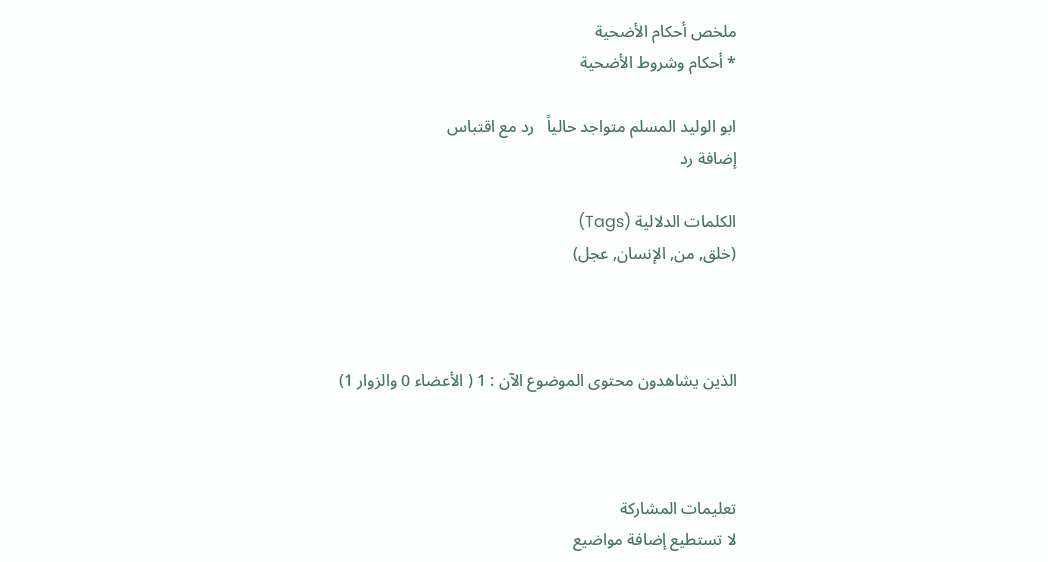ملخص أحكام الأضحية
* أحكام وشروط الأضحية

ابو الوليد المسلم متواجد حالياً   رد مع اقتباس
إضافة رد

الكلمات الدلالية (Tags)
(خلق, من, الإنسان, عجل)



الذين يشاهدون محتوى الموضوع الآن : 1 ( الأعضاء 0 والزوار 1)



تعليمات المشاركة
لا تستطيع إضافة مواضيع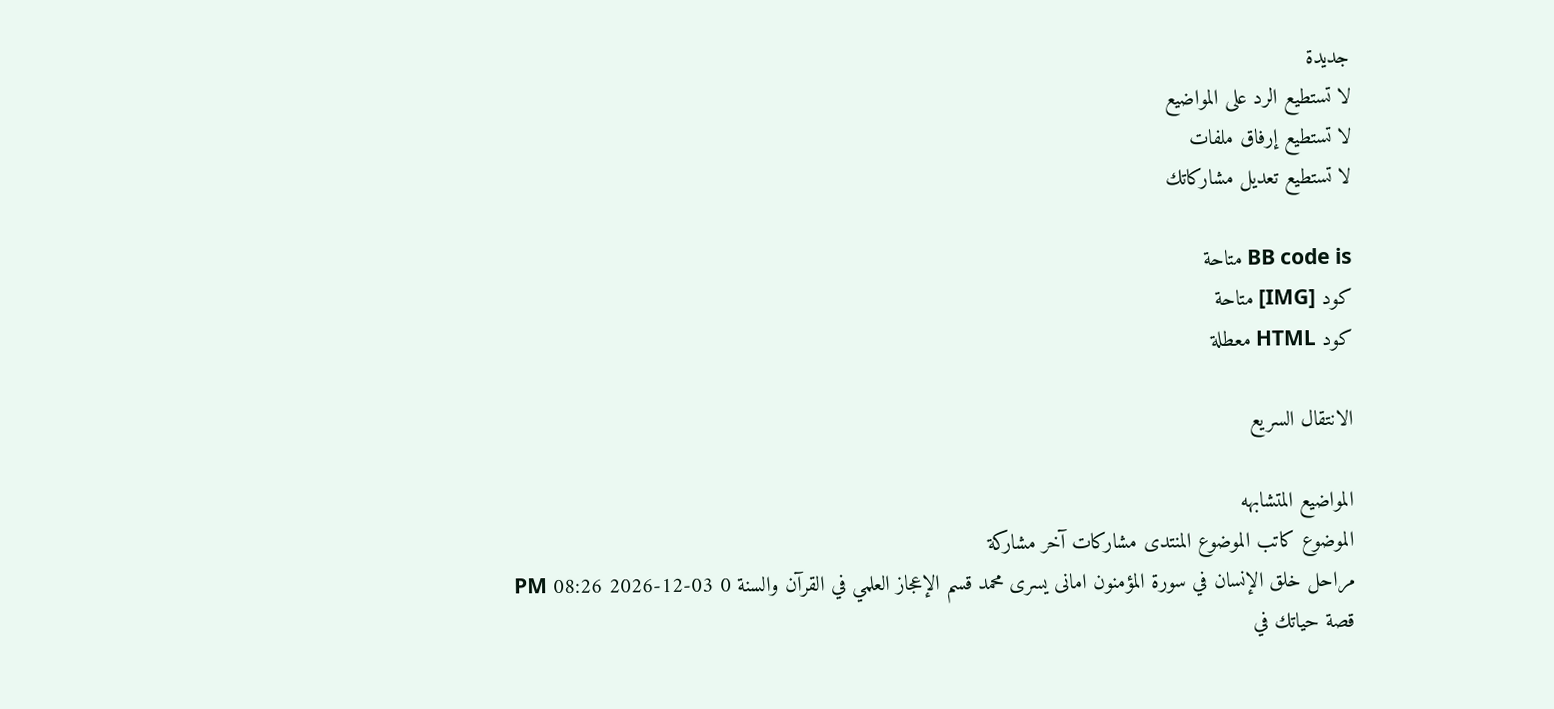جديدة
لا تستطيع الرد على المواضيع
لا تستطيع إرفاق ملفات
لا تستطيع تعديل مشاركاتك

BB code is متاحة
كود [IMG] متاحة
كود HTML معطلة

الانتقال السريع

المواضيع المتشابهه
الموضوع كاتب الموضوع المنتدى مشاركات آخر مشاركة
مراحل خلق الإنسان في سورة المؤمنون امانى يسرى محمد قسم الإعجاز العلمي في القرآن والسنة 0 03-12-2026 08:26 PM
قصة حياتك في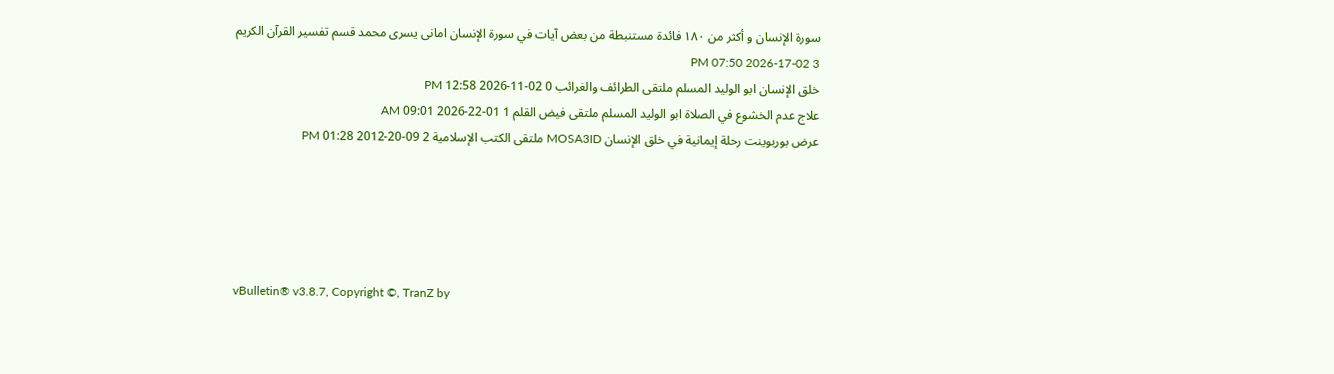سورة الإنسان و أكثر من ١٨٠ فائدة مستنبطة من بعض آيات في سورة الإنسان امانى يسرى محمد قسم تفسير القرآن الكريم 3 02-17-2026 07:50 PM
خلق الإنسان ابو الوليد المسلم ملتقى الطرائف والغرائب 0 02-11-2026 12:58 PM
علاج عدم الخشوع في الصلاة ابو الوليد المسلم ملتقى فيض القلم 1 01-22-2026 09:01 AM
عرض بوربوينت رحلة إيمانية في خلق الإنسان MOSA3ID ملتقى الكتب الإسلامية 2 09-20-2012 01:28 PM





vBulletin® v3.8.7, Copyright ©, TranZ by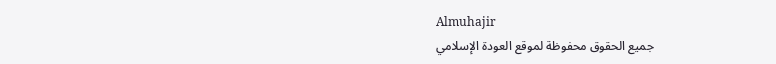Almuhajir
جميع الحقوق محفوظة لموقع العودة الإسلامي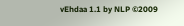vEhdaa 1.1 by NLP ©2009